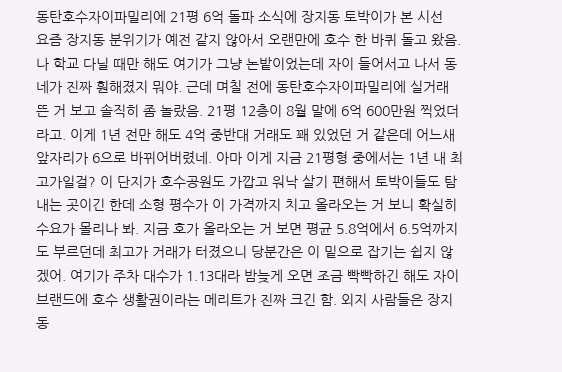동탄호수자이파밀리에 21평 6억 돌파 소식에 장지동 토박이가 본 시선
요즘 장지동 분위기가 예전 같지 않아서 오랜만에 호수 한 바퀴 돌고 왔음. 나 학교 다닐 때만 해도 여기가 그냥 논밭이었는데 자이 들어서고 나서 동네가 진짜 훤해졌지 뭐야. 근데 며칠 전에 동탄호수자이파밀리에 실거래 뜬 거 보고 솔직히 좀 놀랐음. 21평 12층이 8월 말에 6억 600만원 찍었더라고. 이게 1년 전만 해도 4억 중반대 거래도 꽤 있었던 거 같은데 어느새 앞자리가 6으로 바뀌어버렸네. 아마 이게 지금 21평형 중에서는 1년 내 최고가일걸? 이 단지가 호수공원도 가깝고 워낙 살기 편해서 토박이들도 탐내는 곳이긴 한데 소형 평수가 이 가격까지 치고 올라오는 거 보니 확실히 수요가 몰리나 봐. 지금 호가 올라오는 거 보면 평균 5.8억에서 6.5억까지도 부르던데 최고가 거래가 터졌으니 당분간은 이 밑으로 잡기는 쉽지 않겠어. 여기가 주차 대수가 1.13대라 밤늦게 오면 조금 빡빡하긴 해도 자이 브랜드에 호수 생활권이라는 메리트가 진짜 크긴 함. 외지 사람들은 장지동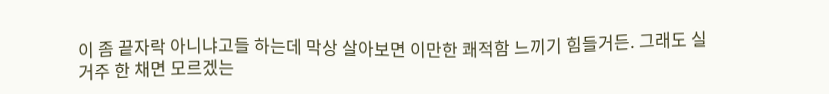이 좀 끝자락 아니냐고들 하는데 막상 살아보면 이만한 쾌적함 느끼기 힘들거든. 그래도 실거주 한 채면 모르겠는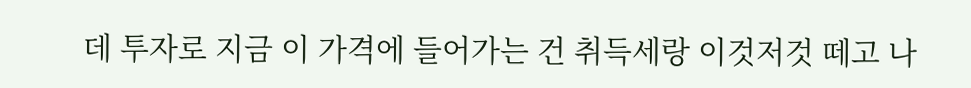데 투자로 지금 이 가격에 들어가는 건 취득세랑 이것저것 떼고 나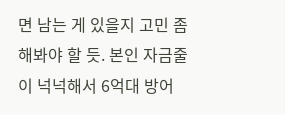면 남는 게 있을지 고민 좀 해봐야 할 듯. 본인 자금줄이 넉넉해서 6억대 방어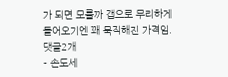가 되면 모를까 갭으로 무리하게 들어오기엔 꽤 묵직해진 가격임.
댓글2개
- 손도세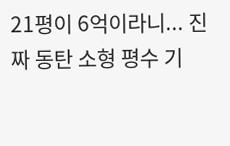21평이 6억이라니... 진짜 동탄 소형 평수 기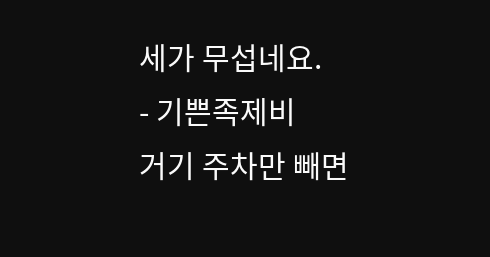세가 무섭네요.
- 기쁜족제비
거기 주차만 빼면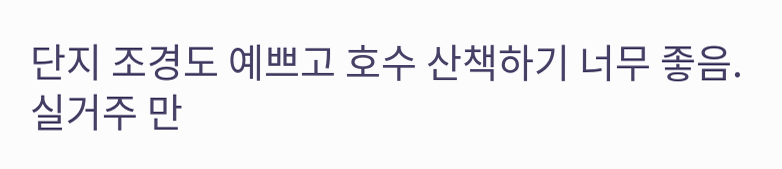단지 조경도 예쁘고 호수 산책하기 너무 좋음. 실거주 만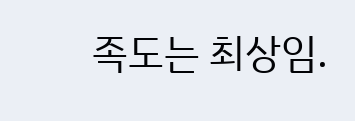족도는 최상임.